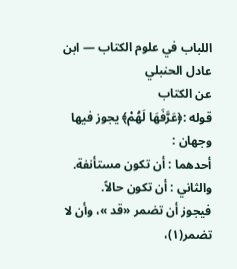اللباب في علوم الكتاب — ابن عادل الحنبلي
عن الكتاب
قوله :﴿عَرَّفَهَا لَهُمْ﴾ يجوز فيها وجهان :
أحدهما : أن تكون مستأنفة.
والثاني : أن تكون حالاً.
فيجوز أن تضمر «قد »، وأن لا تضمر(١)،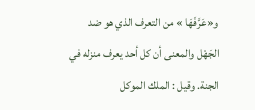و«عَرَّفَهَا » من التعرف الذي هو ضد الجَهْل والمعنى أن كل أحد يعرف منزله في الجنة. وقيل : الملك الموكل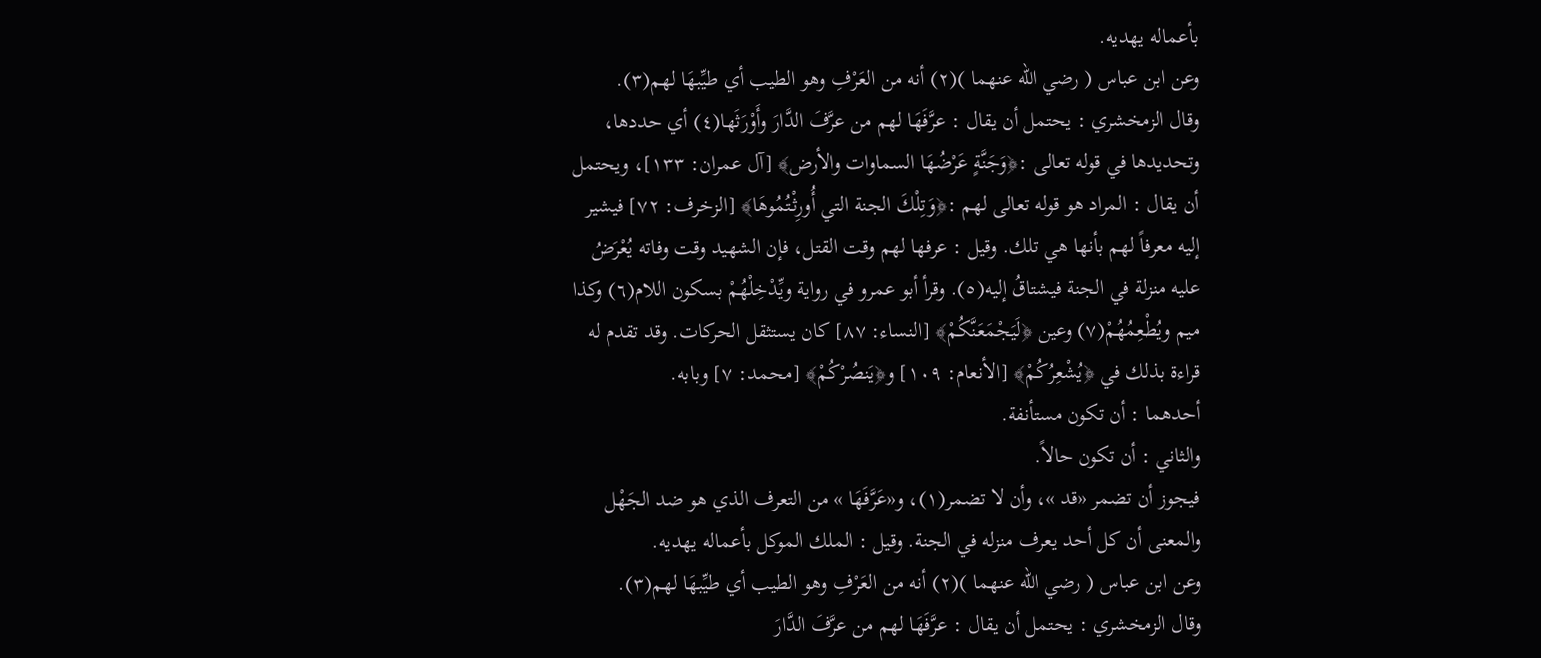بأعماله يهديه.
وعن ابن عباس ( رضي الله عنهما )(٢) أنه من العَرْفِ وهو الطيب أي طيِّبهَا لهم(٣).
وقال الزمخشري : يحتمل أن يقال : عرَّفَهَا لهم من عرَّفَ الدَّارَ وأَوْرَثَها(٤) أي حددها، وتحديدها في قوله تعالى :﴿وَجَنَّةٍ عَرْضُهَا السماوات والأرض﴾ [آل عمران: ١٣٣]، ويحتمل أن يقال : المراد هو قوله تعالى لهم :﴿وَتِلْكَ الجنة التي أُورِثْتُمُوهَا﴾ [الزخرف: ٧٢] فيشير إليه معرفاً لهم بأنها هي تلك. وقيل : عرفها لهم وقت القتل، فإن الشهيد وقت وفاته يُعْرَضُ عليه منزلة في الجنة فيشتاقُ إليه(٥). وقرأ أبو عمرو في رواية ويِّدْخِلْهُمْ بسكون اللام(٦) وكذا ميم ويُطْعِمُهُمْ(٧) وعين ﴿لَيَجْمَعَنَّكُمْ﴾ [النساء: ٨٧] كان يستثقل الحركات. وقد تقدم له قراءة بذلك في ﴿يُشْعِرُكُمْ﴾ [الأنعام: ١٠٩] و﴿يَنصُرْكُمْ﴾ [محمد: ٧] وبابه.
أحدهما : أن تكون مستأنفة.
والثاني : أن تكون حالاً.
فيجوز أن تضمر «قد »، وأن لا تضمر(١)، و«عَرَّفَهَا » من التعرف الذي هو ضد الجَهْل والمعنى أن كل أحد يعرف منزله في الجنة. وقيل : الملك الموكل بأعماله يهديه.
وعن ابن عباس ( رضي الله عنهما )(٢) أنه من العَرْفِ وهو الطيب أي طيِّبهَا لهم(٣).
وقال الزمخشري : يحتمل أن يقال : عرَّفَهَا لهم من عرَّفَ الدَّارَ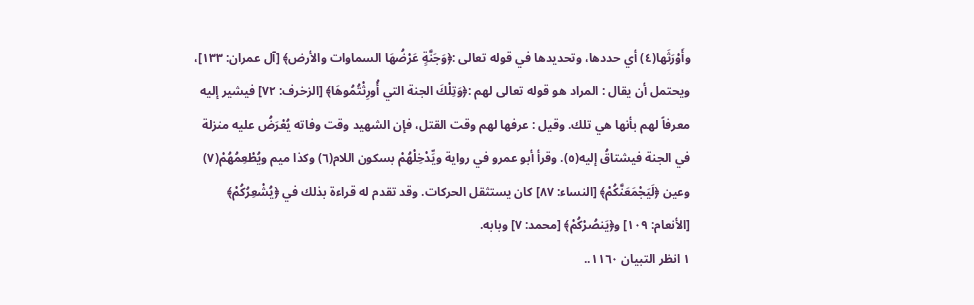وأَوْرَثَها(٤) أي حددها، وتحديدها في قوله تعالى :﴿وَجَنَّةٍ عَرْضُهَا السماوات والأرض﴾ [آل عمران: ١٣٣]، ويحتمل أن يقال : المراد هو قوله تعالى لهم :﴿وَتِلْكَ الجنة التي أُورِثْتُمُوهَا﴾ [الزخرف: ٧٢] فيشير إليه معرفاً لهم بأنها هي تلك. وقيل : عرفها لهم وقت القتل، فإن الشهيد وقت وفاته يُعْرَضُ عليه منزلة في الجنة فيشتاقُ إليه(٥). وقرأ أبو عمرو في رواية ويِّدْخِلْهُمْ بسكون اللام(٦) وكذا ميم ويُطْعِمُهُمْ(٧) وعين ﴿لَيَجْمَعَنَّكُمْ﴾ [النساء: ٨٧] كان يستثقل الحركات. وقد تقدم له قراءة بذلك في ﴿يُشْعِرُكُمْ﴾ [الأنعام: ١٠٩] و﴿يَنصُرْكُمْ﴾ [محمد: ٧] وبابه.
١ انظر التبيان ١١٦٠..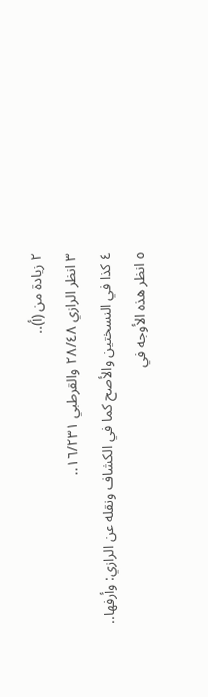٢ زيادة من (أ)..
٣ انظر الرازي ٢٨/٤٨ والقرطبي ١٦/٢٣١..
٤ كذا في النسختين والأصح كما في الكشاف ونقله عن الرازي: وأرفها..
٥ انظر هذه الأوجه في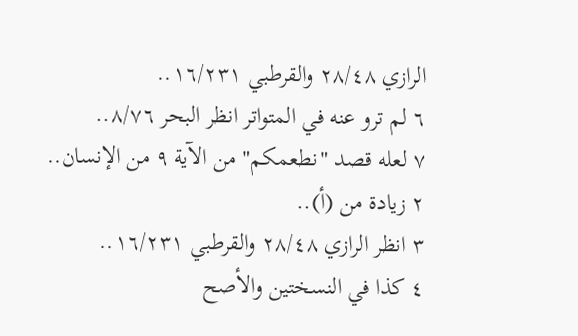الرازي ٢٨/٤٨ والقرطبي ١٦/٢٣١..
٦ لم ترو عنه في المتواتر انظر البحر ٨/٧٦..
٧ لعله قصد "نطعمكم" من الآية ٩ من الإنسان..
٢ زيادة من (أ)..
٣ انظر الرازي ٢٨/٤٨ والقرطبي ١٦/٢٣١..
٤ كذا في النسختين والأصح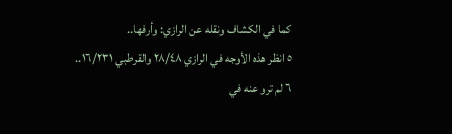كما في الكشاف ونقله عن الرازي: وأرفها..
٥ انظر هذه الأوجه في الرازي ٢٨/٤٨ والقرطبي ١٦/٢٣١..
٦ لم ترو عنه في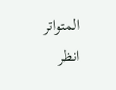المتواتر انظر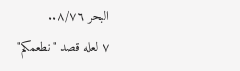البحر ٨/٧٦..
٧ لعله قصد "نطعمكم"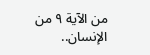من الآية ٩ من الإنسان..